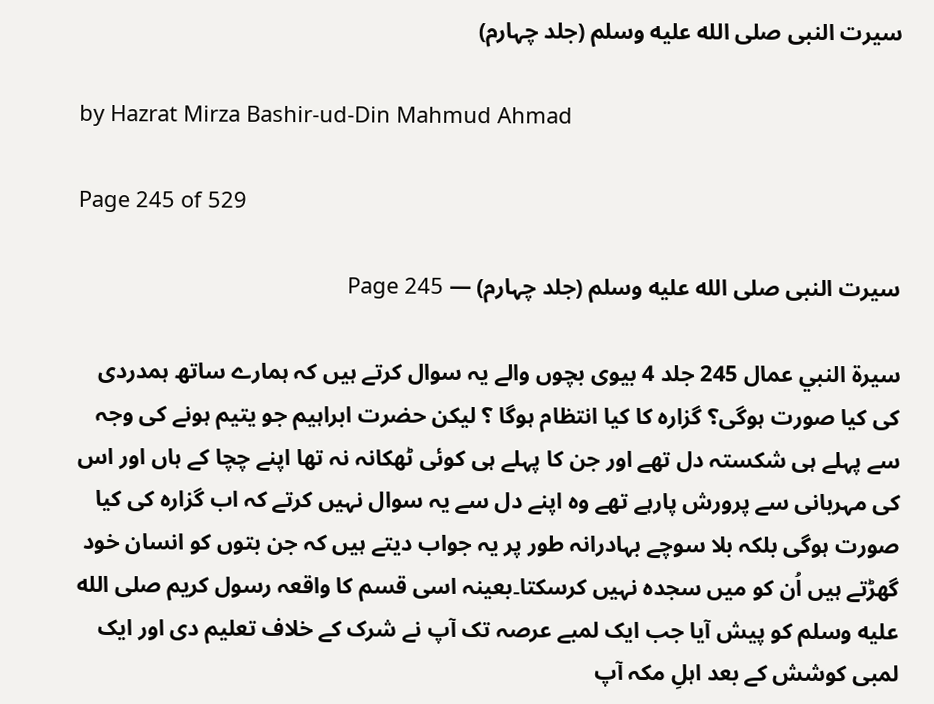سیرت النبی صلى الله عليه وسلم (جلد چہارم)

by Hazrat Mirza Bashir-ud-Din Mahmud Ahmad

Page 245 of 529

سیرت النبی صلى الله عليه وسلم (جلد چہارم) — Page 245

سيرة النبي عمال 245 جلد 4 بیوی بچوں والے یہ سوال کرتے ہیں کہ ہمارے ساتھ ہمدردی کی کیا صورت ہوگی؟ گزارہ کا کیا انتظام ہوگا ؟ لیکن حضرت ابراہیم جو یتیم ہونے کی وجہ سے پہلے ہی شکستہ دل تھے اور جن کا پہلے ہی کوئی ٹھکانہ نہ تھا اپنے چچا کے ہاں اور اس کی مہربانی سے پرورش پارہے تھے وہ اپنے دل سے یہ سوال نہیں کرتے کہ اب گزارہ کی کیا صورت ہوگی بلکہ بلا سوچے بہادرانہ طور پر یہ جواب دیتے ہیں کہ جن بتوں کو انسان خود گھڑتے ہیں اُن کو میں سجدہ نہیں کرسکتا۔بعینہ اسی قسم کا واقعہ رسول کریم صلى الله عليه وسلم کو پیش آیا جب ایک لمبے عرصہ تک آپ نے شرک کے خلاف تعلیم دی اور ایک لمبی کوشش کے بعد اہلِ مکہ آپ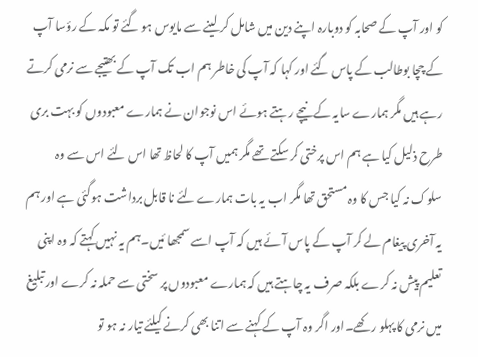کو اور آپ کے صحابہ کو دوبارہ اپنے دین میں شامل کر لینے سے مایوس ہو گئے تو مکہ کے رؤسا آپ کے چچا بوطالب کے پاس گئے اور کہا کہ آپ کی خاطر ہم اب تک آپ کے بھتیجے سے نرمی کرتے رہے ہیں مگر ہمارے سایہ کے نیچے رہتے ہوئے اس نوجوان نے ہمارے معبودوں کو بہت بری طرح ذلیل کیا ہے ہم اس پرختی کر سکتے تھے مگر ہمیں آپ کا لحاظ تھا اس لئے اس سے وہ سلوک نہ کیا جس کا وہ مستحق تھا مگر اب یہ بات ہمارے لئے نا قابل برداشت ہوگئی ہے اور ہم یہ آخری پیغام لے کر آپ کے پاس آئے ہیں کہ آپ اسے سمجھا ئیں۔ہم یہ نہیں کہتے کہ وہ اپنی تعلیم پیش نہ کرے بلکہ صرف یہ چاہتے ہیں کہ ہمارے معبودوں پر سختی سے حملہ نہ کرے اور تبلیغ میں نرمی کا پہلو ر کھے۔اور اگر وہ آپ کے کہنے سے اتنا بھی کرنے کیلئے تیار نہ ہو تو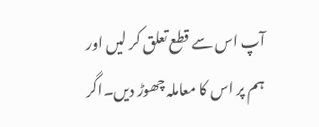آپ اس سے قطع تعلق کر لیں اور ہم پر اس کا معاملہ چھوڑ دیں۔اگر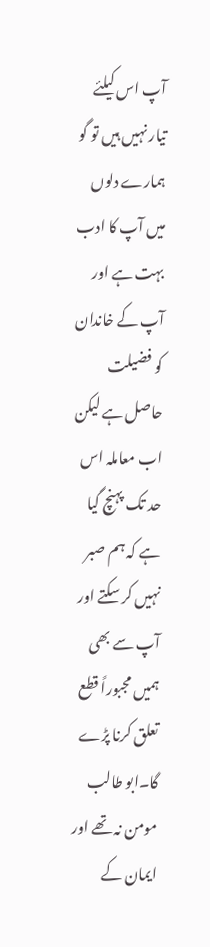آپ اس کیلئے تیار نہیں ہیں تو گو ہمارے دلوں میں آپ کا ادب بہت ہے اور آپ کے خاندان کو فضیلت حاصل ہے لیکن اب معاملہ اس حد تک پہنچ گیا ہے کہ ہم صبر نہیں کر سکتے اور آپ سے بھی ہمیں مجبوراً قطع تعلق کرنا پڑے گا۔ابو طالب مومن نہ تھے اور ایمان کے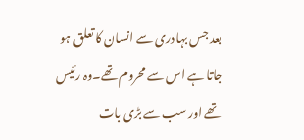بعد جس بہادری سے انسان کا تعلق ہو جاتا ہے اس سے محروم تھے۔وہ رئیس تھے اور سب سے بڑی بات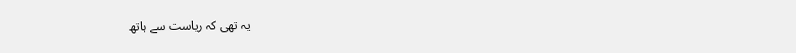یہ تھی کہ ریاست سے ہاتھ